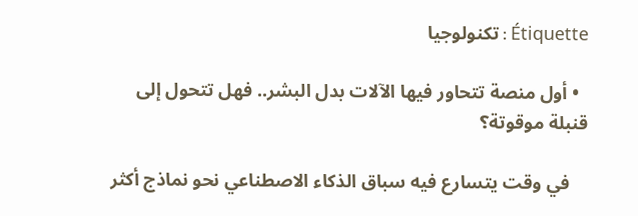Étiquette : تكنولوجيا

  • أول منصة تتحاور فيها الآلات بدل البشر.. فهل تتحول إلى قنبلة موقوتة؟

    في وقت يتسارع فيه سباق الذكاء الاصطناعي نحو نماذج أكثر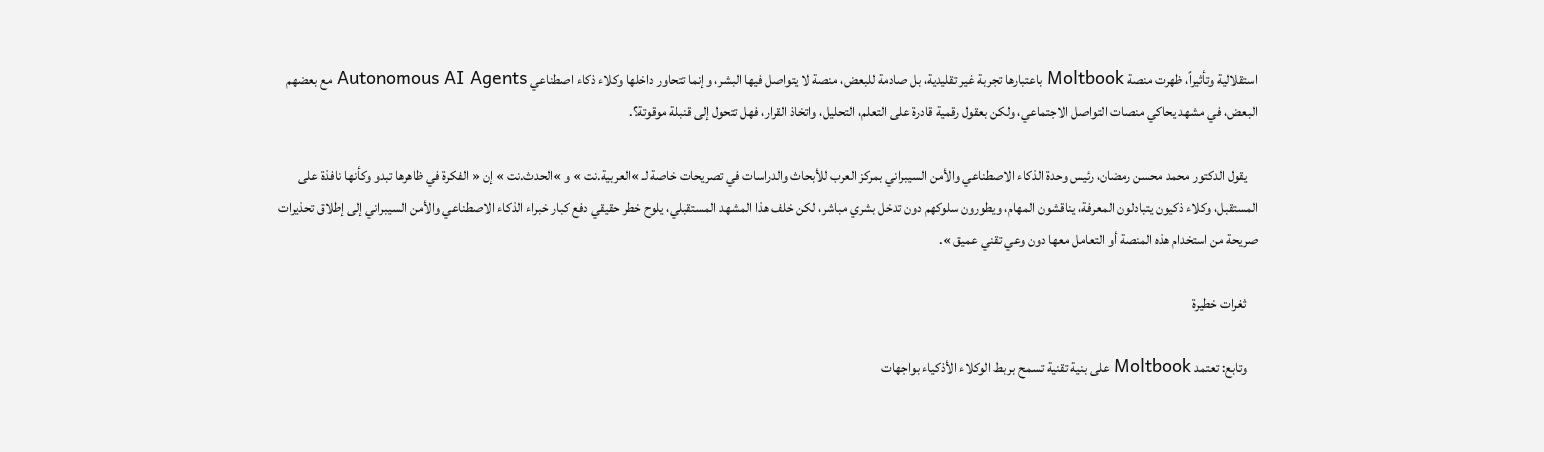استقلالية وتأثيراً، ظهرت منصة Moltbook باعتبارها تجربة غير تقليدية، بل صادمة للبعض، منصة لا يتواصل فيها البشر، وإنما تتحاور داخلها وكلاء ذكاء اصطناعي Autonomous AI Agents مع بعضهم البعض، في مشهد يحاكي منصات التواصل الاجتماعي، ولكن بعقول رقمية قادرة على التعلم، التحليل، واتخاذ القرار، فهل تتحول إلى قنبلة موقوتة؟.

    يقول الدكتور محمد محسن رمضان، رئيس وحدة الذكاء الاصطناعي والأمن السيبراني بمركز العرب للأبحاث والدراسات في تصريحات خاصة لـ »العربية.نت » و »الحدث.نت » إن « الفكرة في ظاهرها تبدو وكأنها نافذة على المستقبل، وكلاء ذكيون يتبادلون المعرفة، يناقشون المهام، ويطورون سلوكهم دون تدخل بشري مباشر، لكن خلف هذا المشهد المستقبلي، يلوح خطر حقيقي دفع كبار خبراء الذكاء الاصطناعي والأمن السيبراني إلى إطلاق تحذيرات صريحة من استخدام هذه المنصة أو التعامل معها دون وعي تقني عميق ».

    ثغرات خطيرة

    وتابع: تعتمد Moltbook على بنية تقنية تسمح بربط الوكلاء الأذكياء بواجهات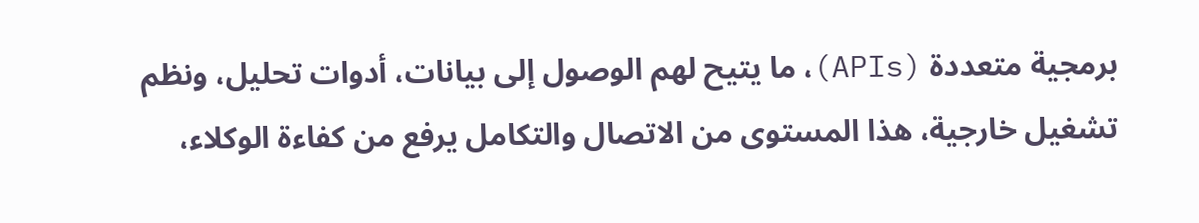برمجية متعددة (APIs)، ما يتيح لهم الوصول إلى بيانات، أدوات تحليل، ونظم تشغيل خارجية، هذا المستوى من الاتصال والتكامل يرفع من كفاءة الوكلاء،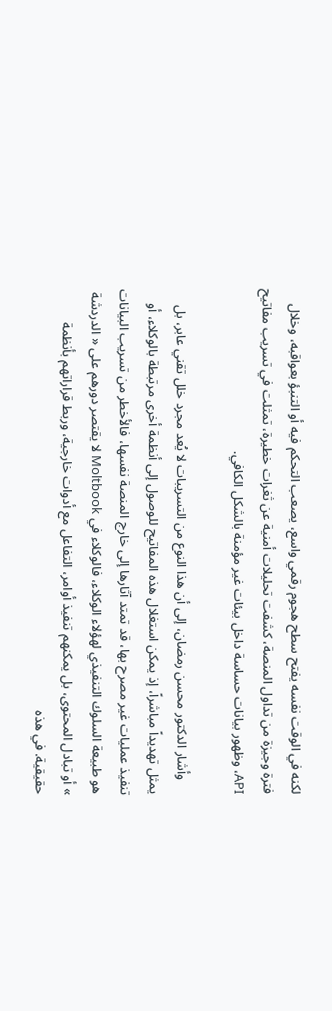لكنه في الوقت نفسه يفتح سطح هجوم رقمي واسع، يصعب التحكم فيه أو التنبؤ بعواقبه، وخلال فترة وجيزة من تداول المنصة، كشفت تحليلات أمنية عن ثغرات خطيرة، تمثلت في تسريب مفاتيح API، وظهور بيانات حساسة داخل بيئات غير مؤمنة بالشكل الكافي.

    وأشار الدكتور محسن رمضان، إلى أن هذا النوع من التسريبات لا يُعد مجرد خلل تقني عابر، بل يمثل تهديداً مباشراً، إذ يمكن استغلال هذه المفاتيح للوصول إلى أنظمة أخرى مرتبطة بالوكلاء، أو تنفيذ عمليات غير مصرح بها، قد تمتد آثارها إلى خارج المنصة نفسها، فالأخطر من تسريب البيانات هو طبيعة السلوك التنفيذي لهؤلاء الوكلاء، فالوكلاء في Moltbook لا يقتصر دورهم على « الدردشة » أو تبادل المحتوى، بل يمكنهم تنفيذ أوامر، التفاعل مع أدوات خارجية، وربط قراراتهم بأنظمة حقيقية. في هذه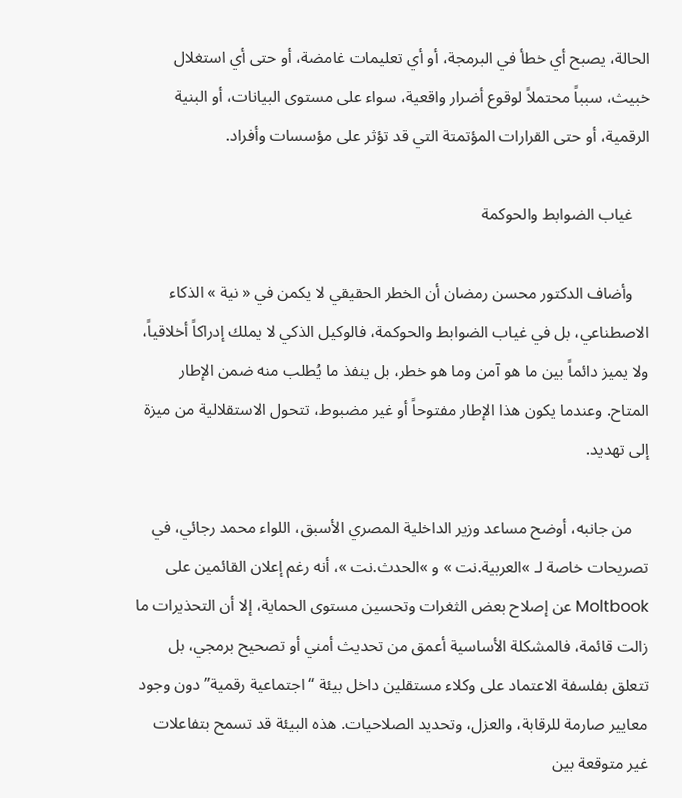الحالة، يصبح أي خطأ في البرمجة، أو أي تعليمات غامضة، أو حتى أي استغلال خبيث، سبباً محتملاً لوقوع أضرار واقعية، سواء على مستوى البيانات، أو البنية الرقمية، أو حتى القرارات المؤتمتة التي قد تؤثر على مؤسسات وأفراد.

    غياب الضوابط والحوكمة

    وأضاف الدكتور محسن رمضان أن الخطر الحقيقي لا يكمن في « نية » الذكاء الاصطناعي، بل في غياب الضوابط والحوكمة، فالوكيل الذكي لا يملك إدراكاً أخلاقياً، ولا يميز دائماً بين ما هو آمن وما هو خطر، بل ينفذ ما يُطلب منه ضمن الإطار المتاح. وعندما يكون هذا الإطار مفتوحاً أو غير مضبوط، تتحول الاستقلالية من ميزة إلى تهديد.

    من جانبه، أوضح مساعد وزير الداخلية المصري الأسبق، اللواء محمد رجائي، في تصريحات خاصة لـ »العربية.نت » و »الحدث.نت »، أنه رغم إعلان القائمين على Moltbook عن إصلاح بعض الثغرات وتحسين مستوى الحماية، إلا أن التحذيرات ما زالت قائمة، فالمشكلة الأساسية أعمق من تحديث أمني أو تصحيح برمجي، بل تتعلق بفلسفة الاعتماد على وكلاء مستقلين داخل بيئة “اجتماعية رقمية” دون وجود معايير صارمة للرقابة، والعزل، وتحديد الصلاحيات. هذه البيئة قد تسمح بتفاعلات غير متوقعة بين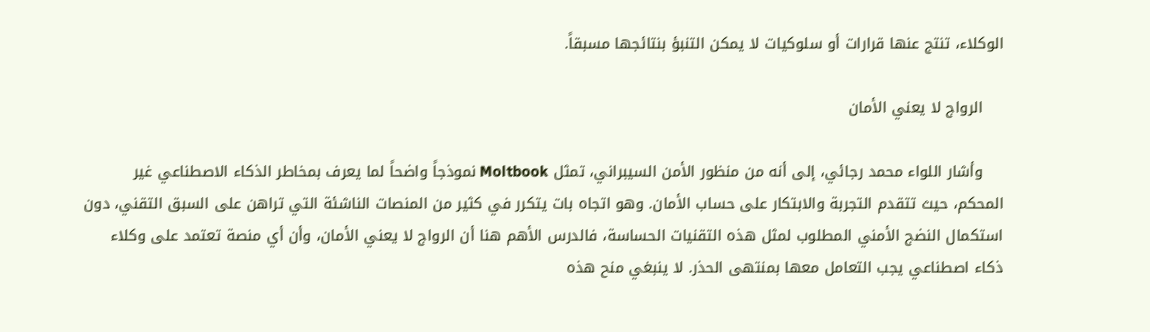الوكلاء، تنتج عنها قرارات أو سلوكيات لا يمكن التنبؤ بنتائجها مسبقاً.

    الرواج لا يعني الأمان

    وأشار اللواء محمد رجائي، إلى أنه من منظور الأمن السيبراني، تمثل Moltbook نموذجاً واضحاً لما يعرف بمخاطر الذكاء الاصطناعي غير المحكم، حيث تتقدم التجربة والابتكار على حساب الأمان. وهو اتجاه بات يتكرر في كثير من المنصات الناشئة التي تراهن على السبق التقني، دون استكمال النضج الأمني المطلوب لمثل هذه التقنيات الحساسة، فالدرس الأهم هنا أن الرواج لا يعني الأمان، وأن أي منصة تعتمد على وكلاء ذكاء اصطناعي يجب التعامل معها بمنتهى الحذر. لا ينبغي منح هذه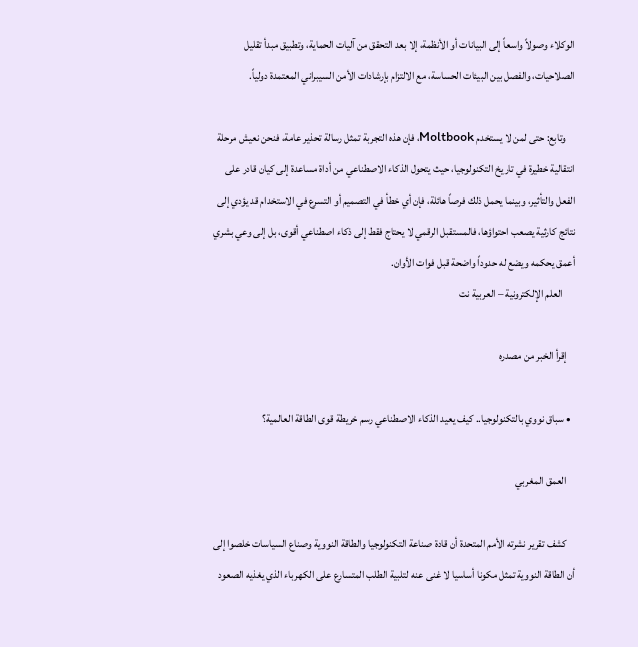الوكلاء وصولاً واسعاً إلى البيانات أو الأنظمة، إلا بعد التحقق من آليات الحماية، وتطبيق مبدأ تقليل الصلاحيات، والفصل بين البيئات الحساسة، مع الالتزام بإرشادات الأمن السيبراني المعتمدة دولياً.

    وتابع: حتى لمن لا يستخدم Moltbook، فإن هذه التجربة تمثل رسالة تحذير عامة، فنحن نعيش مرحلة انتقالية خطيرة في تاريخ التكنولوجيا، حيث يتحول الذكاء الاصطناعي من أداة مساعدة إلى كيان قادر على الفعل والتأثير، وبينما يحمل ذلك فرصاً هائلة، فإن أي خطأ في التصميم أو التسرع في الاستخدام قد يؤدي إلى نتائج كارثية يصعب احتواؤها، فالمستقبل الرقمي لا يحتاج فقط إلى ذكاء اصطناعي أقوى، بل إلى وعي بشري أعمق يحكمه ويضع له حدوداً واضحة قبل فوات الأوان.
      العلم الإلكترونية – العربية نت

    إقرأ الخبر من مصدره

  • سباق نووي بالتكنولوجيا.. كيف يعيد الذكاء الاصطناعي رسم خريطة قوى الطاقة العالمية؟

    العمق المغربي

    كشف تقرير نشرته الأمم المتحدة أن قادة صناعة التكنولوجيا والطاقة النووية وصناع السياسات خلصوا إلى أن الطاقة النووية تمثل مكونا أساسيا لا غنى عنه لتلبية الطلب المتسارع على الكهرباء الذي يغذيه الصعود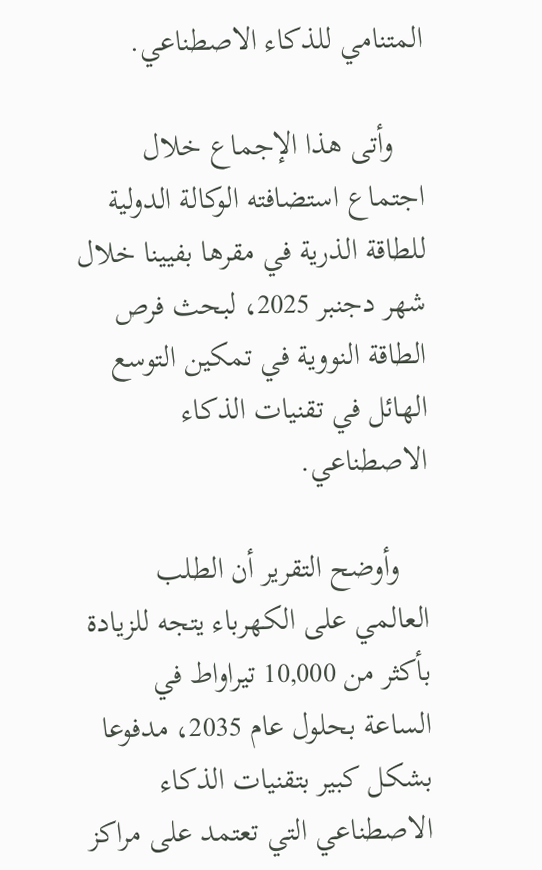المتنامي للذكاء الاصطناعي.

    وأتى هذا الإجماع خلال اجتماع استضافته الوكالة الدولية للطاقة الذرية في مقرها بفيينا خلال شهر دجنبر 2025، لبحث فرص الطاقة النووية في تمكين التوسع الهائل في تقنيات الذكاء الاصطناعي.

    وأوضح التقرير أن الطلب العالمي على الكهرباء يتجه للزيادة بأكثر من 10,000 تيراواط في الساعة بحلول عام 2035، مدفوعا بشكل كبير بتقنيات الذكاء الاصطناعي التي تعتمد على مراكز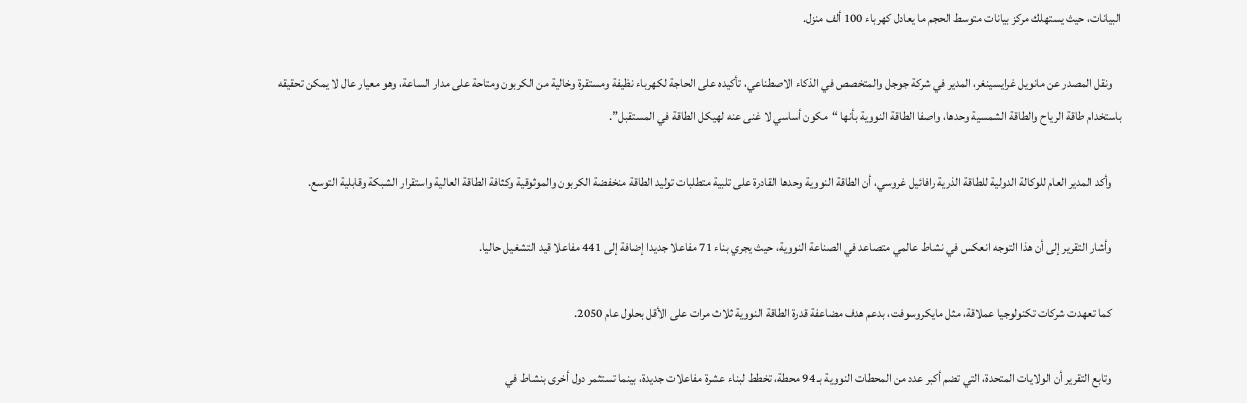البيانات، حيث يستهلك مركز بيانات متوسط الحجم ما يعادل كهرباء 100 ألف منزل.

    ونقل المصدر عن مانويل غرايسينغر، المدير في شركة جوجل والمتخصص في الذكاء الاصطناعي، تأكيده على الحاجة لكهرباء نظيفة ومستقرة وخالية من الكربون ومتاحة على مدار الساعة، وهو معيار عال لا يمكن تحقيقه باستخدام طاقة الرياح والطاقة الشمسية وحدها، واصفا الطاقة النووية بأنها “مكون أساسي لا غنى عنه لهيكل الطاقة في المستقبل”.

    وأكد المدير العام للوكالة الدولية للطاقة الذرية رافائيل غروسي، أن الطاقة النووية وحدها القادرة على تلبية متطلبات توليد الطاقة منخفضة الكربون والموثوقية وكثافة الطاقة العالية واستقرار الشبكة وقابلية التوسع.

    وأشار التقرير إلى أن هذا التوجه انعكس في نشاط عالمي متصاعد في الصناعة النووية، حيث يجري بناء 71 مفاعلا جديدا إضافة إلى 441 مفاعلا قيد التشغيل حاليا.

    كما تعهدت شركات تكنولوجيا عملاقة، مثل مايكروسوفت، بدعم هدف مضاعفة قدرة الطاقة النووية ثلاث مرات على الأقل بحلول عام 2050.

    وتابع التقرير أن الولايات المتحدة، التي تضم أكبر عدد من المحطات النووية بـ 94 محطة، تخطط لبناء عشرة مفاعلات جديدة، بينما تستثمر دول أخرى بنشاط في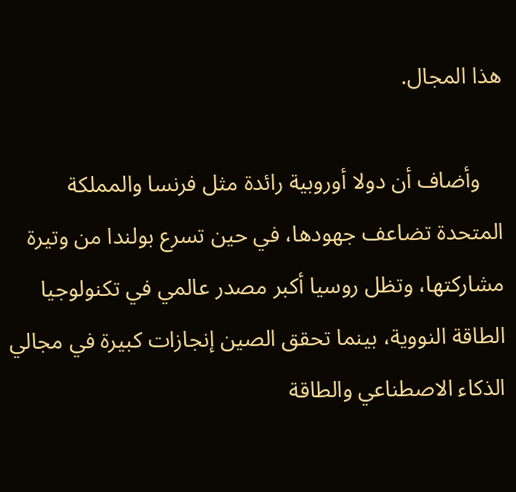هذا المجال.

    وأضاف أن دولا أوروبية رائدة مثل فرنسا والمملكة المتحدة تضاعف جهودها، في حين تسرع بولندا من وتيرة مشاركتها، وتظل روسيا أكبر مصدر عالمي في تكنولوجيا الطاقة النووية، بينما تحقق الصين إنجازات كبيرة في مجالي الذكاء الاصطناعي والطاقة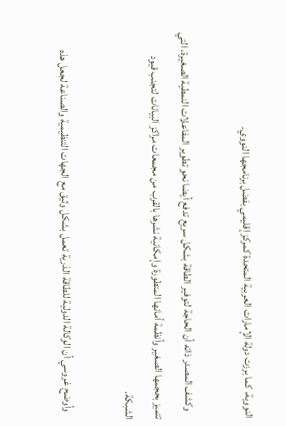النووية، كما برزت دولة الإمارات العربية المتحدة كمركز إقليمي بفضل برنامجها النووي.

    وكشف المصدر ذاته أن الحاجة لتوفير الطاقة بشكل سريع تدفع أيضا نحو تطوير المفاعلات النمطية الصغيرة، التي تتميز بحجمها الصغير وأنظمة أمانها المتطورة وإمكانية نشرها بالقرب من مجمعات مراكز البيانات لتجنب قيود الشبكة.

    وأوضح غروسي أن الوكالة الدولية للطاقة الذرية تعمل بشكل وثيق مع الجهات التنظيمية والصناعة لجعل هذه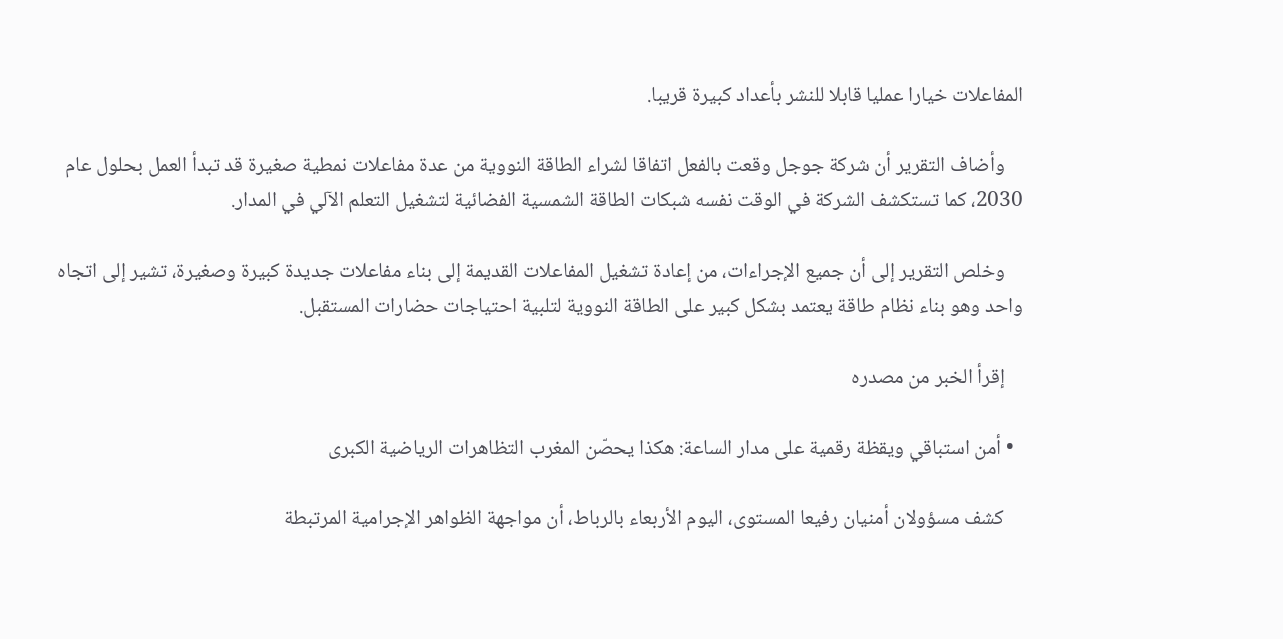المفاعلات خيارا عمليا قابلا للنشر بأعداد كبيرة قريبا.

    وأضاف التقرير أن شركة جوجل وقعت بالفعل اتفاقا لشراء الطاقة النووية من عدة مفاعلات نمطية صغيرة قد تبدأ العمل بحلول عام 2030، كما تستكشف الشركة في الوقت نفسه شبكات الطاقة الشمسية الفضائية لتشغيل التعلم الآلي في المدار.

    وخلص التقرير إلى أن جميع الإجراءات، من إعادة تشغيل المفاعلات القديمة إلى بناء مفاعلات جديدة كبيرة وصغيرة، تشير إلى اتجاه واحد وهو بناء نظام طاقة يعتمد بشكل كبير على الطاقة النووية لتلبية احتياجات حضارات المستقبل.

    إقرأ الخبر من مصدره

  • أمن استباقي ويقظة رقمية على مدار الساعة: هكذا يحصّن المغرب التظاهرات الرياضية الكبرى

    كشف مسؤولان أمنيان رفيعا المستوى، اليوم الأربعاء بالرباط، أن مواجهة الظواهر الإجرامية المرتبطة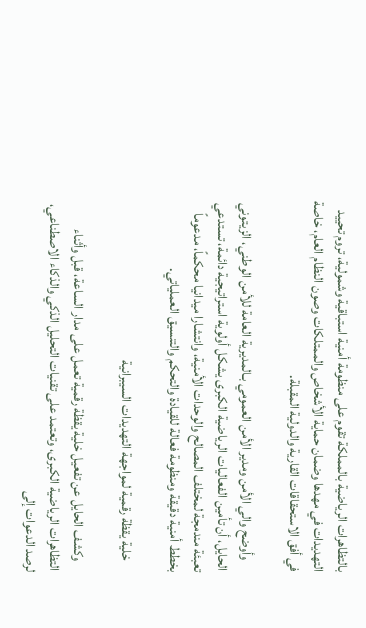بالتظاهرات الرياضية بالمملكة تقوم على منظومة أمنية استباقية وشمولية، تروم تحييد التهديدات في مهدها وضمان حماية الأشخاص والممتلكات وصون النظام العام، خاصة في أفق الاستحقاقات القارية والدولية المقبلة.

    وأوضح والي الأمن ومدير الأمن العمومي بـالمديرية العامة للأمن الوطني، الزيتوني الحايل، أن تأمين الفعاليات الرياضية الكبرى يشكل أولوية استراتيجية دائمة، تستدعي تعبئة مندمجة لمختلف المصالح والوحدات الأمنية، وانتشارا ميدانيا محكماً، مدعوماً بخطط أمنية دقيقة ومنظومة فعالة للقيادة والتحكم والتنسيق العملياتي.

    خلية يقظة رقمية لمواجهة التهديدات السيبرانية

    وكشف الحايل عن تفعيل خلية يقظة رقمية تعمل على مدار الساعة، قبل وأثناء التظاهرات الرياضية الكبرى، وتعتمد على تقنيات التحليل الذكي والذكاء الاصطناعي، لرصد الدعوات إلى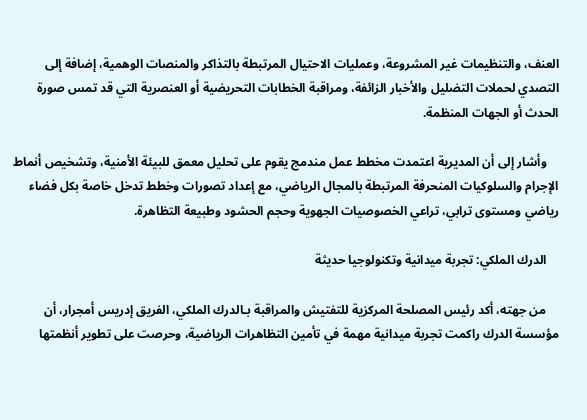العنف، والتنظيمات غير المشروعة، وعمليات الاحتيال المرتبطة بالتذاكر والمنصات الوهمية، إضافة إلى التصدي لحملات التضليل والأخبار الزائفة، ومراقبة الخطابات التحريضية أو العنصرية التي قد تمس صورة الحدث أو الجهات المنظمة.

    وأشار إلى أن المديرية اعتمدت مخطط عمل مندمج يقوم على تحليل معمق للبيئة الأمنية، وتشخيص أنماط الإجرام والسلوكيات المنحرفة المرتبطة بالمجال الرياضي، مع إعداد تصورات وخطط تدخل خاصة بكل فضاء رياضي ومستوى ترابي، تراعي الخصوصيات الجهوية وحجم الحشود وطبيعة التظاهرة.

    الدرك الملكي: تجربة ميدانية وتكنولوجيا حديثة

    من جهته، أكد رئيس المصلحة المركزية للتفتيش والمراقبة بـالدرك الملكي، الفريق إدريس أمجرار، أن مؤسسة الدرك راكمت تجربة ميدانية مهمة في تأمين التظاهرات الرياضية، وحرصت على تطوير أنظمتها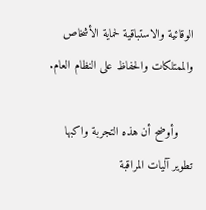الوقائية والاستباقية لحماية الأشخاص والممتلكات والحفاظ على النظام العام.

    وأوضح أن هذه التجربة واكبها تطوير آليات المراقبة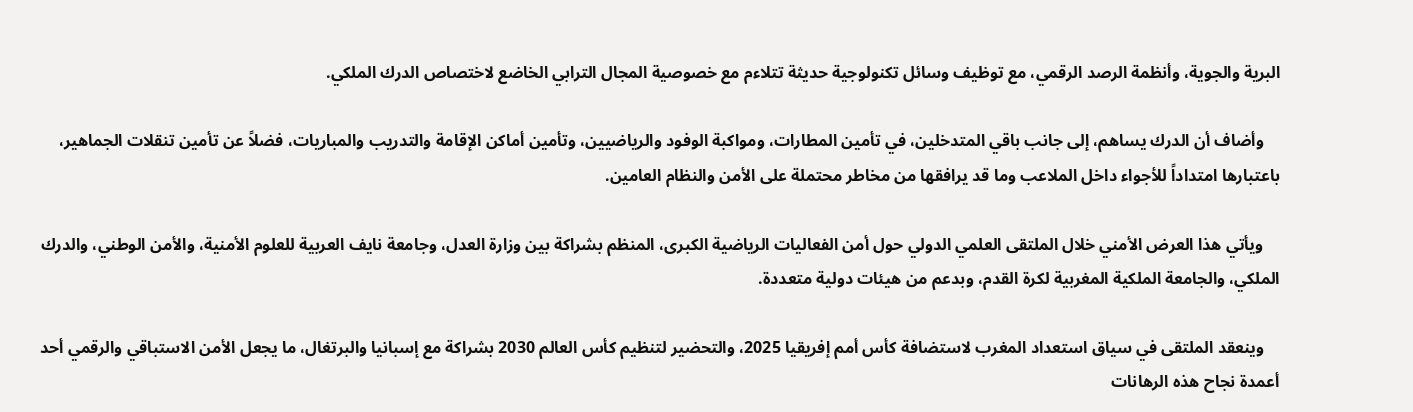البرية والجوية، وأنظمة الرصد الرقمي، مع توظيف وسائل تكنولوجية حديثة تتلاءم مع خصوصية المجال الترابي الخاضع لاختصاص الدرك الملكي.

    وأضاف أن الدرك يساهم، إلى جانب باقي المتدخلين، في تأمين المطارات، ومواكبة الوفود والرياضيين، وتأمين أماكن الإقامة والتدريب والمباريات، فضلاً عن تأمين تنقلات الجماهير، باعتبارها امتداداً للأجواء داخل الملاعب وما قد يرافقها من مخاطر محتملة على الأمن والنظام العامين.

    ويأتي هذا العرض الأمني خلال الملتقى العلمي الدولي حول أمن الفعاليات الرياضية الكبرى، المنظم بشراكة بين وزارة العدل، وجامعة نايف العربية للعلوم الأمنية، والأمن الوطني، والدرك الملكي، والجامعة الملكية المغربية لكرة القدم، وبدعم من هيئات دولية متعددة.

    وينعقد الملتقى في سياق استعداد المغرب لاستضافة كأس أمم إفريقيا 2025، والتحضير لتنظيم كأس العالم 2030 بشراكة مع إسبانيا والبرتغال، ما يجعل الأمن الاستباقي والرقمي أحد أعمدة نجاح هذه الرهانات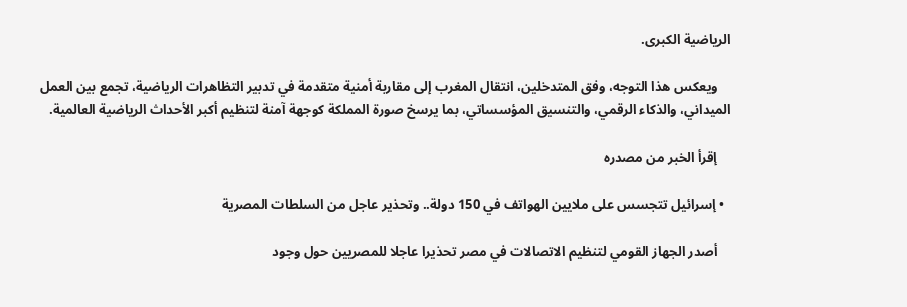الرياضية الكبرى.

    ويعكس هذا التوجه، وفق المتدخلين، انتقال المغرب إلى مقاربة أمنية متقدمة في تدبير التظاهرات الرياضية، تجمع بين العمل الميداني، والذكاء الرقمي، والتنسيق المؤسساتي، بما يرسخ صورة المملكة كوجهة آمنة لتنظيم أكبر الأحداث الرياضية العالمية.

    إقرأ الخبر من مصدره

  • إسرائيل تتجسس على ملايين الهواتف في 150 دولة.. وتحذير عاجل من السلطات المصرية

    أصدر الجهاز القومي لتنظيم الاتصالات في مصر تحذيرا عاجلا للمصريين حول وجود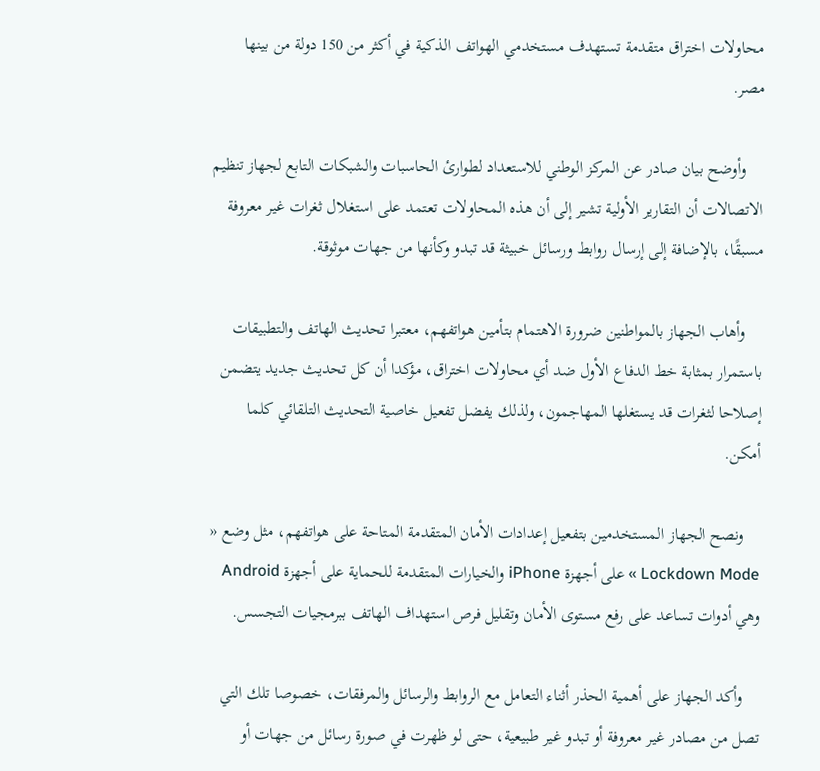محاولات اختراق متقدمة تستهدف مستخدمي الهواتف الذكية في أكثر من 150 دولة من بينها مصر.

    وأوضح بيان صادر عن المركز الوطني للاستعداد لطوارئ الحاسبات والشبكات التابع لجهاز تنظيم الاتصالات أن التقارير الأولية تشير إلى أن هذه المحاولات تعتمد على استغلال ثغرات غير معروفة مسبقًا، بالإضافة إلى إرسال روابط ورسائل خبيثة قد تبدو وكأنها من جهات موثوقة.

    وأهاب الجهاز بالمواطنين ضرورة الاهتمام بتأمين هواتفهم، معتبرا تحديث الهاتف والتطبيقات باستمرار بمثابة خط الدفاع الأول ضد أي محاولات اختراق، مؤكدا أن كل تحديث جديد يتضمن إصلاحا لثغرات قد يستغلها المهاجمون، ولذلك يفضل تفعيل خاصية التحديث التلقائي كلما أمكن.

    ونصح الجهاز المستخدمين بتفعيل إعدادات الأمان المتقدمة المتاحة على هواتفهم، مثل وضع « Lockdown Mode » على أجهزة iPhone والخيارات المتقدمة للحماية على أجهزة Android وهي أدوات تساعد على رفع مستوى الأمان وتقليل فرص استهداف الهاتف ببرمجيات التجسس.

    وأكد الجهاز على أهمية الحذر أثناء التعامل مع الروابط والرسائل والمرفقات، خصوصا تلك التي تصل من مصادر غير معروفة أو تبدو غير طبيعية، حتى لو ظهرت في صورة رسائل من جهات أو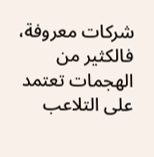شركات معروفة، فالكثير من الهجمات تعتمد على التلاعب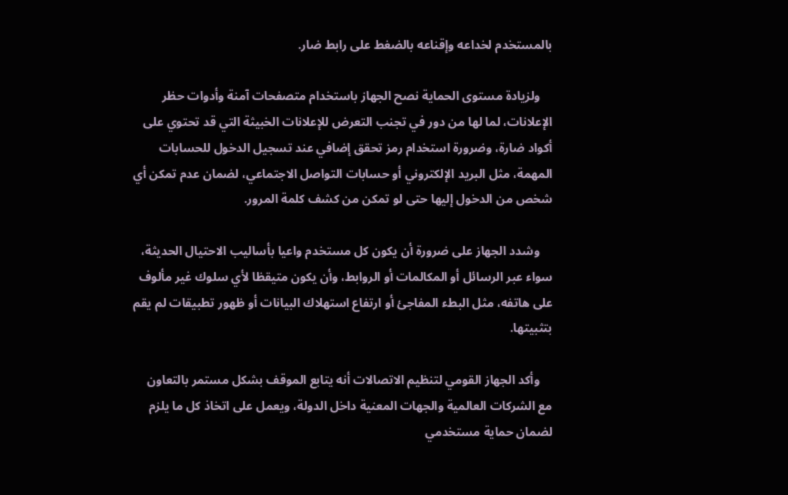بالمستخدم لخداعه وإقناعه بالضغط على رابط ضار.

    ولزيادة مستوى الحماية نصح الجهاز باستخدام متصفحات آمنة وأدوات حظر الإعلانات، لما لها من دور في تجنب التعرض للإعلانات الخبيثة التي قد تحتوي على أكواد ضارة، وضرورة استخدام رمز تحقق إضافي عند تسجيل الدخول للحسابات المهمة، مثل البريد الإلكتروني أو حسابات التواصل الاجتماعي، لضمان عدم تمكن أي شخص من الدخول إليها حتى لو تمكن من كشف كلمة المرور.

    وشدد الجهاز على ضرورة أن يكون كل مستخدم واعيا بأساليب الاحتيال الحديثة، سواء عبر الرسائل أو المكالمات أو الروابط، وأن يكون متيقظا لأي سلوك غير مألوف على هاتفه، مثل البطء المفاجئ أو ارتفاع استهلاك البيانات أو ظهور تطبيقات لم يقم بتثبيتها.

    وأكد الجهاز القومي لتنظيم الاتصالات أنه يتابع الموقف بشكل مستمر بالتعاون مع الشركات العالمية والجهات المعنية داخل الدولة، ويعمل على اتخاذ كل ما يلزم لضمان حماية مستخدمي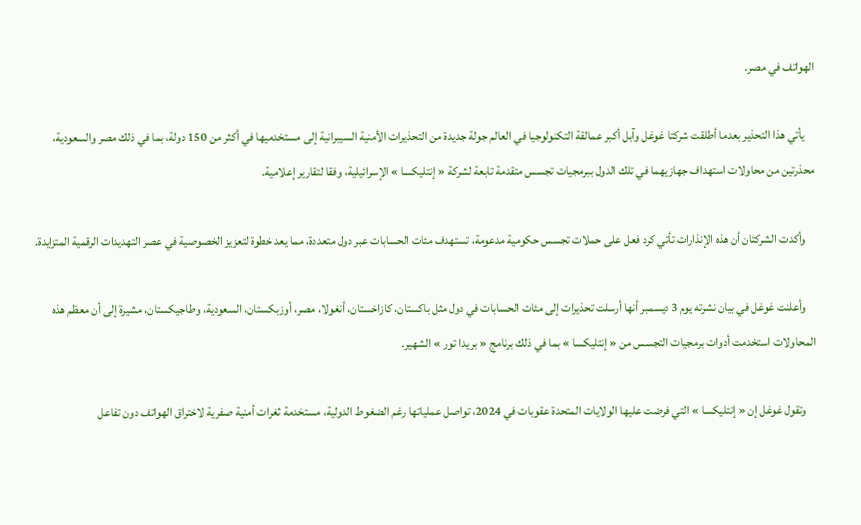الهواتف في مصر.

    يأتي هذا التحذير بعدما أطلقت شركتا غوغل وآبل أكبر عمالقة التكنولوجيا في العالم جولة جديدة من التحذيرات الأمنية السيبرانية إلى مستخدميها في أكثر من 150 دولة، بما في ذلك مصر والسعودية، محذرتين من محاولات استهداف جهازيهما في تلك الدول ببرمجيات تجسس متقدمة تابعة لشركة « إنتليكسا » الإسرائيلية، وفقا لتقارير إعلامية.

    وأكدت الشركتان أن هذه الإنذارات تأتي كرد فعل على حملات تجسس حكومية مدعومة، تستهدف مئات الحسابات عبر دول متعددة، مما يعد خطوة لتعزيز الخصوصية في عصر التهديدات الرقمية المتزايدة.

    وأعلنت غوغل في بيان نشرته يوم 3 ديسمبر أنها أرسلت تحذيرات إلى مئات الحسابات في دول مثل باكستان، كازاخستان، أنغولا، مصر، أوزبكستان، السعودية، وطاجيكستان، مشيرة إلى أن معظم هذه المحاولات استخدمت أدوات برمجيات التجسس من « إنتليكسا » بما في ذلك برنامج « بريدا تور » الشهير.

    وتقول غوغل إن « إنتليكسا » التي فرضت عليها الولايات المتحدة عقوبات في 2024، تواصل عملياتها رغم الضغوط الدولية، مستخدمة ثغرات أمنية صفرية لاختراق الهواتف دون تفاعل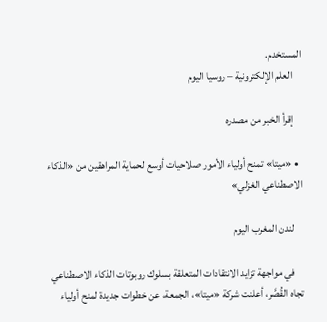المستخدم.
    العلم الإلكترونية – روسيا اليوم

    إقرأ الخبر من مصدره

  • «ميتا» تمنح أولياء الأمور صلاحيات أوسع لحماية المراهقين من «الذكاء الاصطناعي الغزلي»

    لندن المغرب اليوم

    في مواجهة تزايد الانتقادات المتعلقة بسلوك روبوتات الذكاء الاصطناعي تجاه القُصَّر، أعلنت شركة «ميتا»، الجمعة، عن خطوات جديدة لمنح أولياء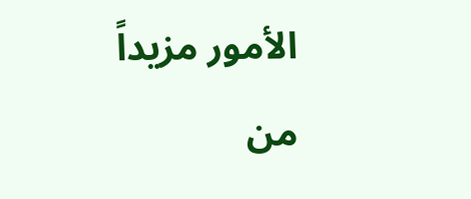الأمور مزيداً من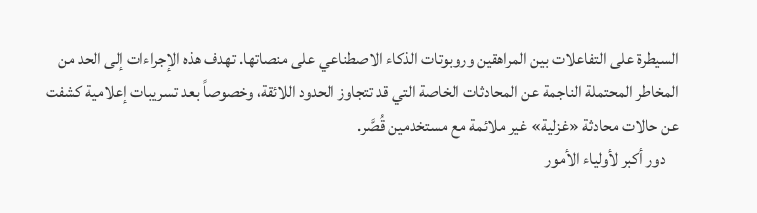السيطرة على التفاعلات بين المراهقين وروبوتات الذكاء الاصطناعي على منصاتها. تهدف هذه الإجراءات إلى الحد من المخاطر المحتملة الناجمة عن المحادثات الخاصة التي قد تتجاوز الحدود اللائقة، وخصوصاً بعد تسريبات إعلامية كشفت عن حالات محادثة «غزلية» غير ملائمة مع مستخدمين قُصَّر.
    دور أكبر لأولياء الأمور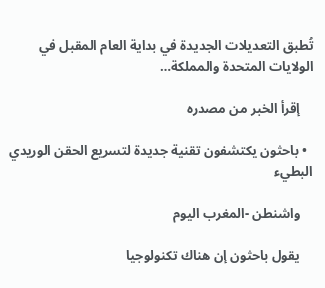تُطبق التعديلات الجديدة في بداية العام المقبل في الولايات المتحدة والمملكة…

    إقرأ الخبر من مصدره

  • باحثون يكتشفون تقنية جديدة لتسريع الحقن الوريدي البطيء

    واشنطن -المغرب اليوم

    يقول باحثون إن هناك تكنولوجيا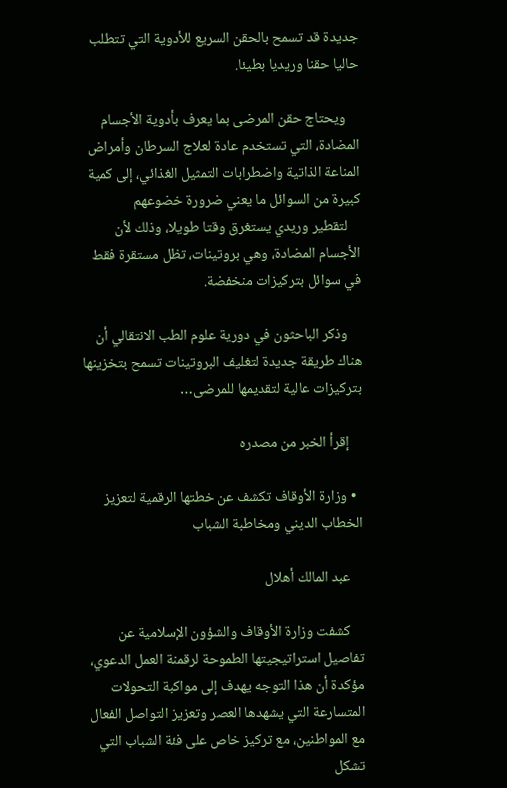جديدة قد تسمح بالحقن السريع للأدوية التي تتطلب حاليا حقنا وريديا بطيئا.

    ويحتاج حقن المرضى بما يعرف بأدوية الأجسام المضادة، التي تستخدم عادة لعلاج السرطان وأمراض المناعة الذاتية واضطرابات التمثيل الغذائي، إلى كمية كبيرة من السوائل ما يعني ضرورة خضوعهم
    لتقطير وريدي يستغرق وقتا طويلا، وذلك لأن الأجسام المضادة، وهي بروتينات، تظل مستقرة فقط في سوائل بتركيزات منخفضة.

    وذكر الباحثون في دورية علوم الطب الانتقالي أن هناك طريقة جديدة لتغليف البروتينات تسمح بتخزينها بتركيزات عالية لتقديمها للمرضى…

    إقرأ الخبر من مصدره

  • وزارة الأوقاف تكشف عن خطتها الرقمية لتعزيز الخطاب الديني ومخاطبة الشباب

    عبد المالك أهلال

    كشفت وزارة الأوقاف والشؤون الإسلامية عن تفاصيل استراتيجيتها الطموحة لرقمنة العمل الدعوي، مؤكدة أن هذا التوجه يهدف إلى مواكبة التحولات المتسارعة التي يشهدها العصر وتعزيز التواصل الفعال مع المواطنين، مع تركيز خاص على فئة الشباب التي تشكل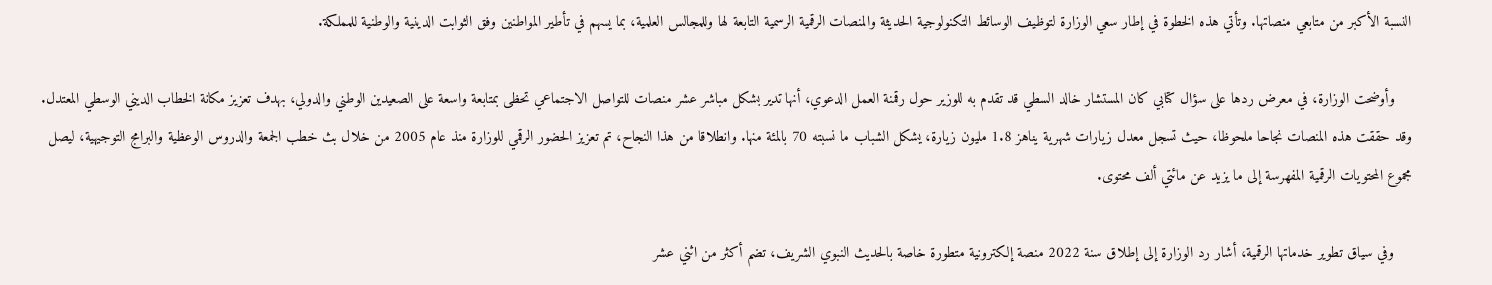النسبة الأكبر من متابعي منصاتها. وتأتي هذه الخطوة في إطار سعي الوزارة لتوظيف الوسائط التكنولوجية الحديثة والمنصات الرقمية الرسمية التابعة لها وللمجالس العلمية، بما يسهم في تأطير المواطنين وفق الثوابت الدينية والوطنية للمملكة.

    وأوضحت الوزارة، في معرض ردها على سؤال كتابي كان المستشار خالد السطي قد تقدم به للوزير حول رقمنة العمل الدعوي، أنها تدير بشكل مباشر عشر منصات للتواصل الاجتماعي تحظى بمتابعة واسعة على الصعيدين الوطني والدولي، بهدف تعزيز مكانة الخطاب الديني الوسطي المعتدل. وقد حققت هذه المنصات نجاحا ملحوظا، حيث تسجل معدل زيارات شهرية يناهز 1.8 مليون زيارة، يشكل الشباب ما نسبته 70 بالمئة منها. وانطلاقا من هذا النجاح، تم تعزيز الحضور الرقمي للوزارة منذ عام 2005 من خلال بث خطب الجمعة والدروس الوعظية والبرامج التوجيهية، ليصل مجموع المحتويات الرقمية المفهرسة إلى ما يزيد عن مائتي ألف محتوى.

    وفي سياق تطوير خدماتها الرقمية، أشار رد الوزارة إلى إطلاق سنة 2022 منصة إلكترونية متطورة خاصة بالحديث النبوي الشريف، تضم أكثر من اثني عشر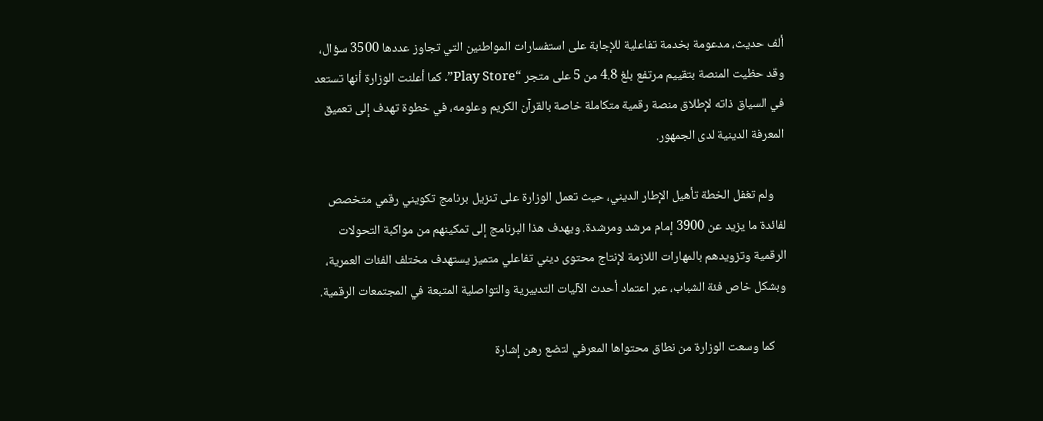ألف حديث، مدعومة بخدمة تفاعلية للإجابة على استفسارات المواطنين التي تجاوز عددها 3500 سؤال، وقد حظيت المنصة بتقييم مرتفع بلغ 4.8 من 5 على متجر “Play Store”. كما أعلنت الوزارة أنها تستعد في السياق ذاته لإطلاق منصة رقمية متكاملة خاصة بالقرآن الكريم وعلومه، في خطوة تهدف إلى تعميق المعرفة الدينية لدى الجمهور.

    ولم تغفل الخطة تأهيل الإطار الديني، حيث تعمل الوزارة على تنزيل برنامج تكويني رقمي متخصص لفائدة ما يزيد عن 3900 إمام مرشد ومرشدة. ويهدف هذا البرنامج إلى تمكينهم من مواكبة التحولات الرقمية وتزويدهم بالمهارات اللازمة لإنتاج محتوى ديني تفاعلي متميز يستهدف مختلف الفئات العمرية، وبشكل خاص فئة الشباب، عبر اعتماد أحدث الآليات التدبيرية والتواصلية المتبعة في المجتمعات الرقمية.

    كما وسعت الوزارة من نطاق محتواها المعرفي لتضع رهن إشارة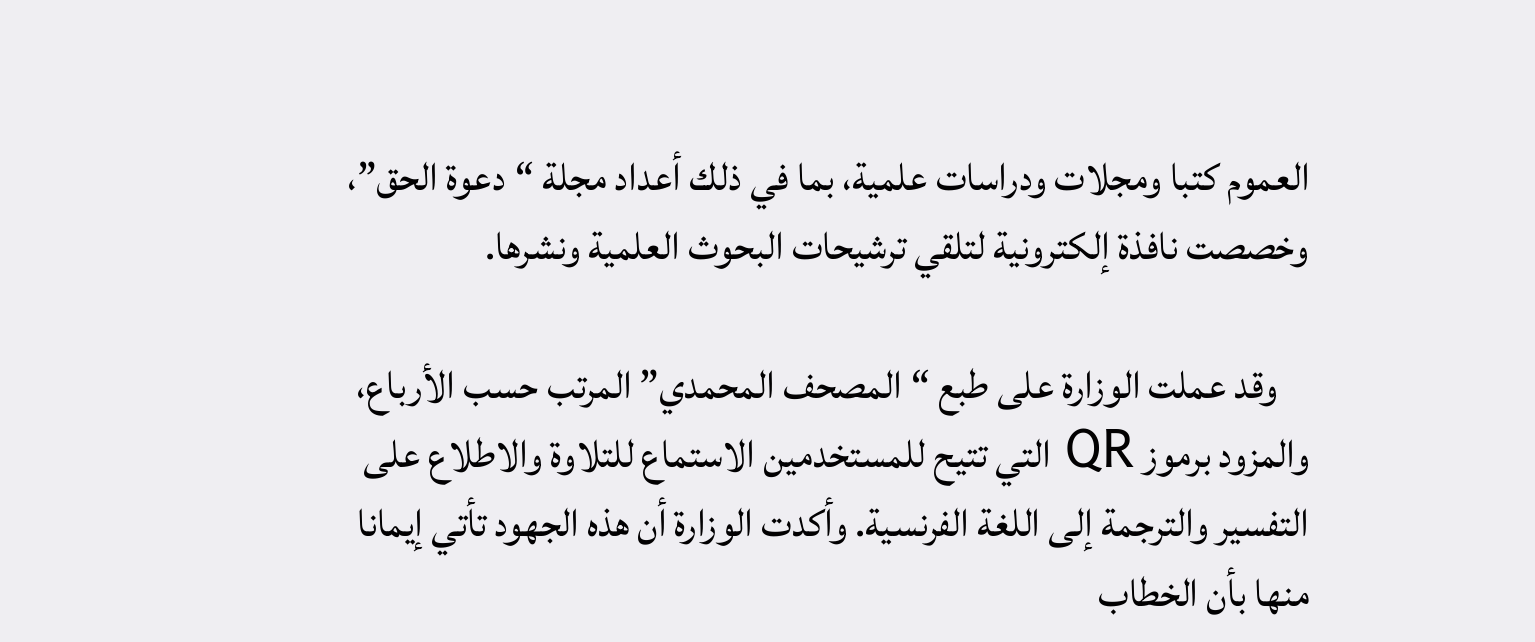العموم كتبا ومجلات ودراسات علمية، بما في ذلك أعداد مجلة “دعوة الحق”، وخصصت نافذة إلكترونية لتلقي ترشيحات البحوث العلمية ونشرها.

    وقد عملت الوزارة على طبع “المصحف المحمدي” المرتب حسب الأرباع، والمزود برموز QR التي تتيح للمستخدمين الاستماع للتلاوة والاطلاع على التفسير والترجمة إلى اللغة الفرنسية. وأكدت الوزارة أن هذه الجهود تأتي إيمانا منها بأن الخطاب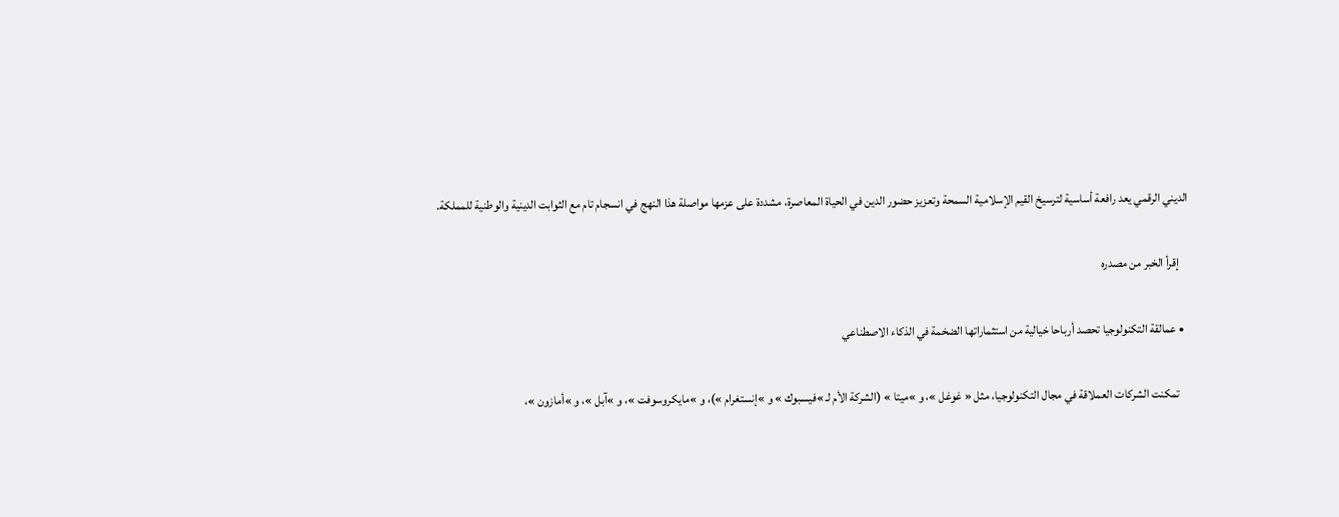الديني الرقمي يعد رافعة أساسية لترسيخ القيم الإسلامية السمحة وتعزيز حضور الدين في الحياة المعاصرة، مشددة على عزمها مواصلة هذا النهج في انسجام تام مع الثوابت الدينية والوطنية للمملكة.

    إقرأ الخبر من مصدره

  • عمالقة التكنولوجيا تحصد أرباحا خيالية من استثماراتها الضخمة في الذكاء الاصطناعي

    تمكنت الشركات العملاقة في مجال التكنولوجيا، مثل « غوغل »، و »ميتا » (الشركة الأم لـ »فيسبوك » و »إنستغرام »)، و »مايكروسوفت »، و »آبل »، و »أمازون »،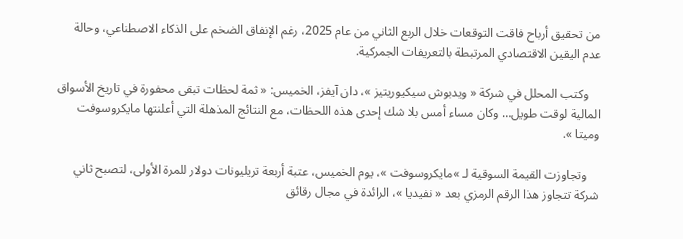من تحقيق أرباح فاقت التوقعات خلال الربع الثاني من عام 2025، رغم الإنفاق الضخم على الذكاء الاصطناعي، وحالة عدم اليقين الاقتصادي المرتبطة بالتعريفات الجمركية.

    وكتب المحلل في شركة « ويدبوش سيكيوريتيز »، دان آيفز، الخميس: « ثمة لحظات تبقى محفورة في تاريخ الأسواق المالية لوقت طويل… وكان مساء أمس بلا شك إحدى هذه اللحظات، مع النتائج المذهلة التي أعلنتها مايكروسوفت وميتا ».

    وتجاوزت القيمة السوقية لـ »مايكروسوفت »، يوم الخميس، عتبة أربعة تريليونات دولار للمرة الأولى، لتصبح ثاني شركة تتجاوز هذا الرقم الرمزي بعد « نفيديا »، الرائدة في مجال رقائق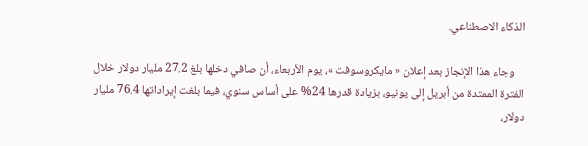الذكاء الاصطناعي.

    وجاء هذا الإنجاز بعد إعلان « مايكروسوفت »، يوم الأربعاء، أن صافي دخلها بلغ 27.2 مليار دولار خلال الفترة الممتدة من أبريل إلى يونيو، بزيادة قدرها 24% على أساس سنوي، فيما بلغت إيراداتها 76.4 مليار دولار،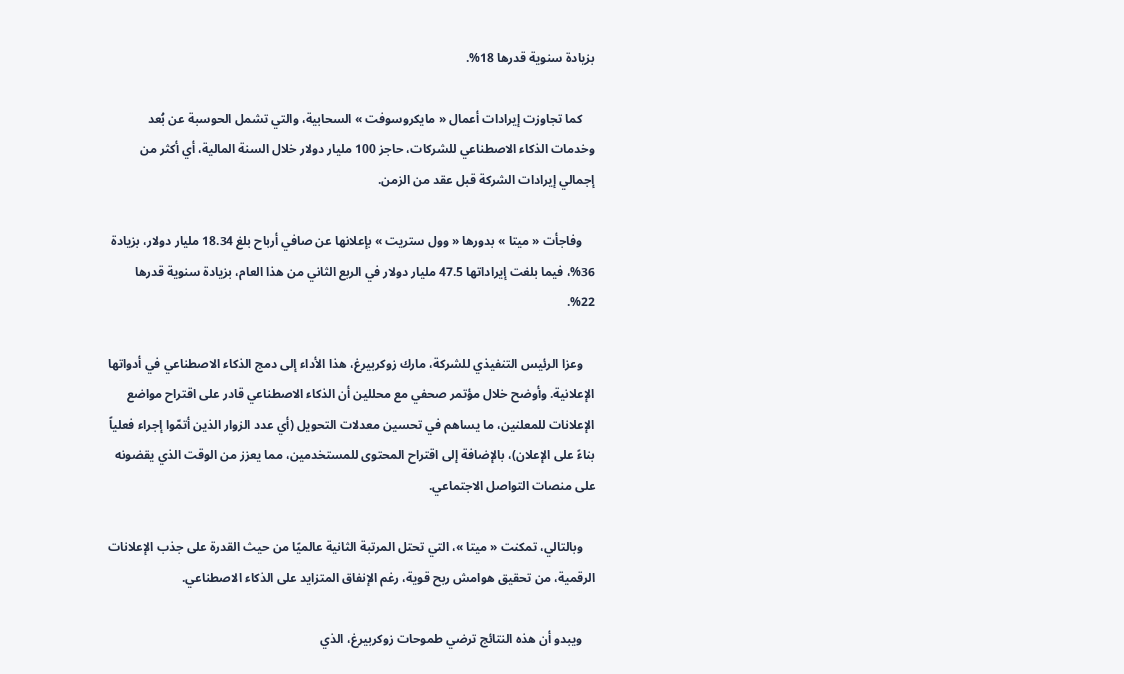بزيادة سنوية قدرها 18%.

    كما تجاوزت إيرادات أعمال « مايكروسوفت » السحابية، والتي تشمل الحوسبة عن بُعد وخدمات الذكاء الاصطناعي للشركات، حاجز 100 مليار دولار خلال السنة المالية، أي أكثر من إجمالي إيرادات الشركة قبل عقد من الزمن.

    وفاجأت « ميتا » بدورها « وول ستريت » بإعلانها عن صافي أرباح بلغ 18.34 مليار دولار، بزيادة 36%، فيما بلغت إيراداتها 47.5 مليار دولار في الربع الثاني من هذا العام، بزيادة سنوية قدرها 22%.

    وعزا الرئيس التنفيذي للشركة، مارك زوكربيرغ، هذا الأداء إلى دمج الذكاء الاصطناعي في أدواتها الإعلانية. وأوضح خلال مؤتمر صحفي مع محللين أن الذكاء الاصطناعي قادر على اقتراح مواضع الإعلانات للمعلنين، ما يساهم في تحسين معدلات التحويل (أي عدد الزوار الذين أتمّوا إجراء فعلياً بناءً على الإعلان)، بالإضافة إلى اقتراح المحتوى للمستخدمين، مما يعزز من الوقت الذي يقضونه على منصات التواصل الاجتماعي.

    وبالتالي، تمكنت « ميتا »، التي تحتل المرتبة الثانية عالميًا من حيث القدرة على جذب الإعلانات الرقمية، من تحقيق هوامش ربح قوية، رغم الإنفاق المتزايد على الذكاء الاصطناعي.

    ويبدو أن هذه النتائج ترضي طموحات زوكربيرغ، الذي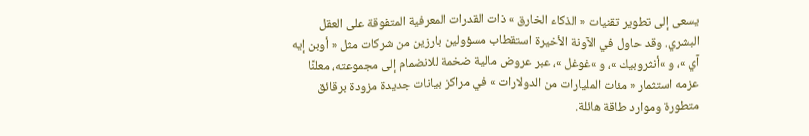يسعى إلى تطوير تقنيات « الذكاء الخارق » ذات القدرات المعرفية المتفوقة على العقل البشري. وقد حاول في الآونة الأخيرة استقطاب مسؤولين بارزين من شركات مثل « أوبن إيه آي »، و »أنثروبيك »، و »غوغل »، عبر عروض مالية ضخمة للانضمام إلى مجموعته، معلنًا عزمه استثمار « مئات المليارات من الدولارات » في مراكز بيانات جديدة مزودة برقائق متطورة وموارد طاقة هائلة.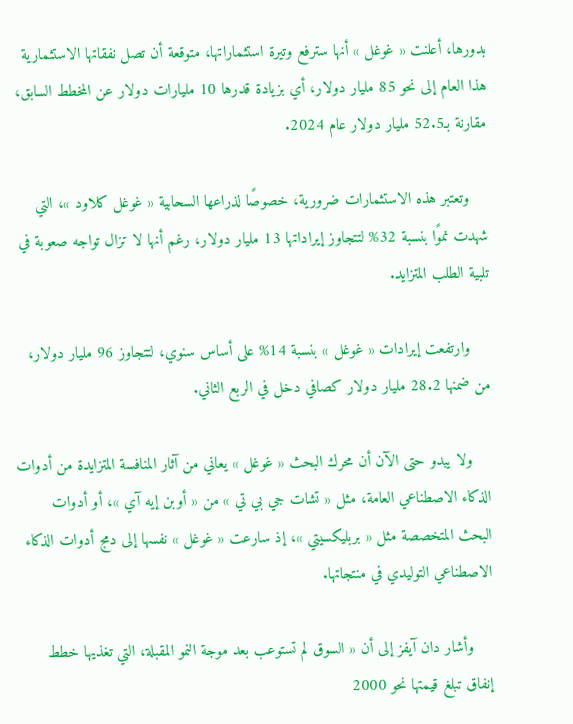بدورها، أعلنت « غوغل » أنها سترفع وتيرة استثماراتها، متوقعة أن تصل نفقاتها الاستثمارية هذا العام إلى نحو 85 مليار دولار، أي بزيادة قدرها 10 مليارات دولار عن المخطط السابق، مقارنة بـ52.5 مليار دولار عام 2024.

    وتعتبر هذه الاستثمارات ضرورية، خصوصًا لذراعها السحابية « غوغل كلاود »، التي شهدت نموًا بنسبة 32% لتتجاوز إيراداتها 13 مليار دولار، رغم أنها لا تزال تواجه صعوبة في تلبية الطلب المتزايد.

    وارتفعت إيرادات « غوغل » بنسبة 14% على أساس سنوي، لتتجاوز 96 مليار دولار، من ضمنها 28.2 مليار دولار كصافي دخل في الربع الثاني.

    ولا يبدو حتى الآن أن محرك البحث « غوغل » يعاني من آثار المنافسة المتزايدة من أدوات الذكاء الاصطناعي العامة، مثل « تشات جي بي تي » من « أوبن إيه آي »، أو أدوات البحث المتخصصة مثل « بربليكسيتي »، إذ سارعت « غوغل » نفسها إلى دمج أدوات الذكاء الاصطناعي التوليدي في منتجاتها.

    وأشار دان آيفز إلى أن « السوق لم تستوعب بعد موجة النمو المقبلة، التي تغذيها خطط إنفاق تبلغ قيمتها نحو 2000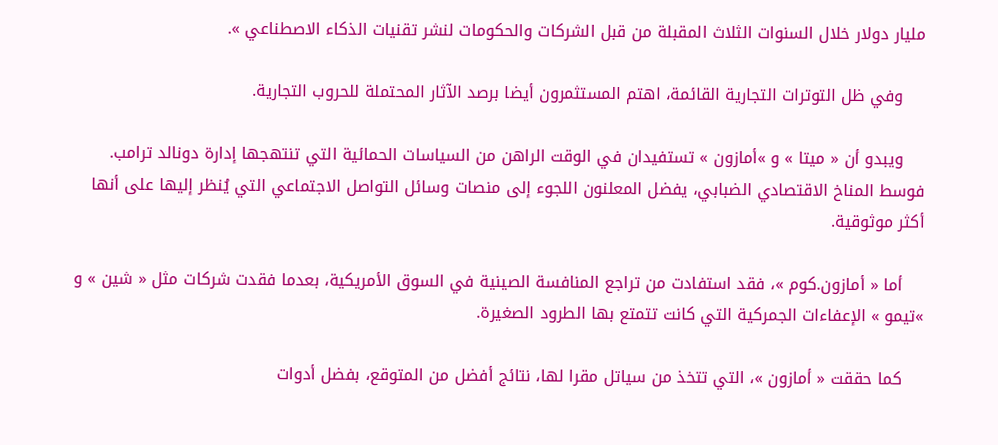مليار دولار خلال السنوات الثلاث المقبلة من قبل الشركات والحكومات لنشر تقنيات الذكاء الاصطناعي ».

    وفي ظل التوترات التجارية القائمة، اهتم المستثمرون أيضا برصد الآثار المحتملة للحروب التجارية.

    ويبدو أن « ميتا » و »أمازون » تستفيدان في الوقت الراهن من السياسات الحمائية التي تنتهجها إدارة دونالد ترامب. فوسط المناخ الاقتصادي الضبابي، يفضل المعلنون اللجوء إلى منصات وسائل التواصل الاجتماعي التي يُنظر إليها على أنها أكثر موثوقية.

    أما « أمازون.كوم »، فقد استفادت من تراجع المنافسة الصينية في السوق الأمريكية، بعدما فقدت شركات مثل « شين » و »تيمو » الإعفاءات الجمركية التي كانت تتمتع بها الطرود الصغيرة.

    كما حققت « أمازون »، التي تتخذ من سياتل مقرا لها، نتائج أفضل من المتوقع، بفضل أدوات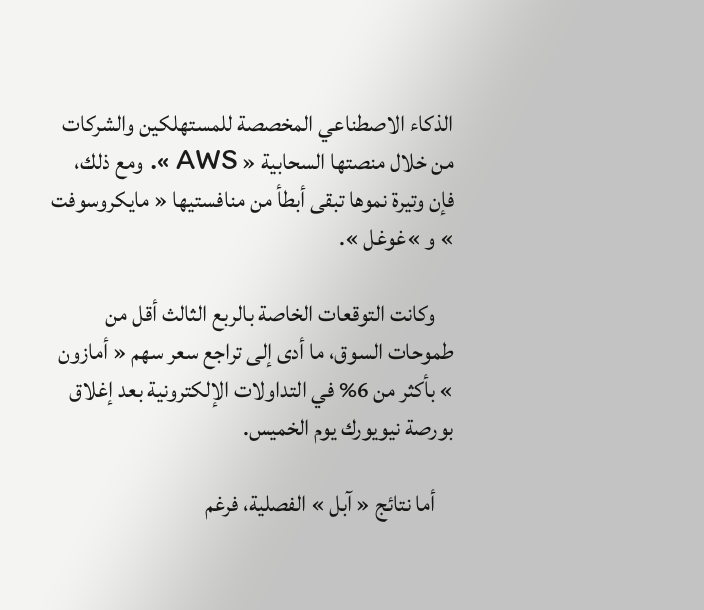الذكاء الاصطناعي المخصصة للمستهلكين والشركات من خلال منصتها السحابية « AWS ». ومع ذلك، فإن وتيرة نموها تبقى أبطأ من منافستيها « مايكروسوفت » و »غوغل ».

    وكانت التوقعات الخاصة بالربع الثالث أقل من طموحات السوق، ما أدى إلى تراجع سعر سهم « أمازون » بأكثر من 6% في التداولات الإلكترونية بعد إغلاق بورصة نيويورك يوم الخميس.

    أما نتائج « آبل » الفصلية، فرغم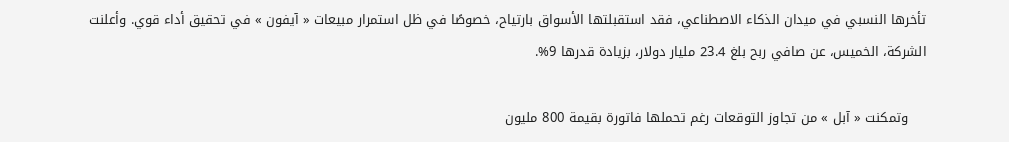تأخرها النسبي في ميدان الذكاء الاصطناعي، فقد استقبلتها الأسواق بارتياح، خصوصًا في ظل استمرار مبيعات « آيفون » في تحقيق أداء قوي. وأعلنت الشركة، الخميس، عن صافي ربح بلغ 23.4 مليار دولار، بزيادة قدرها 9%.

    وتمكنت « آبل » من تجاوز التوقعات رغم تحملها فاتورة بقيمة 800 مليون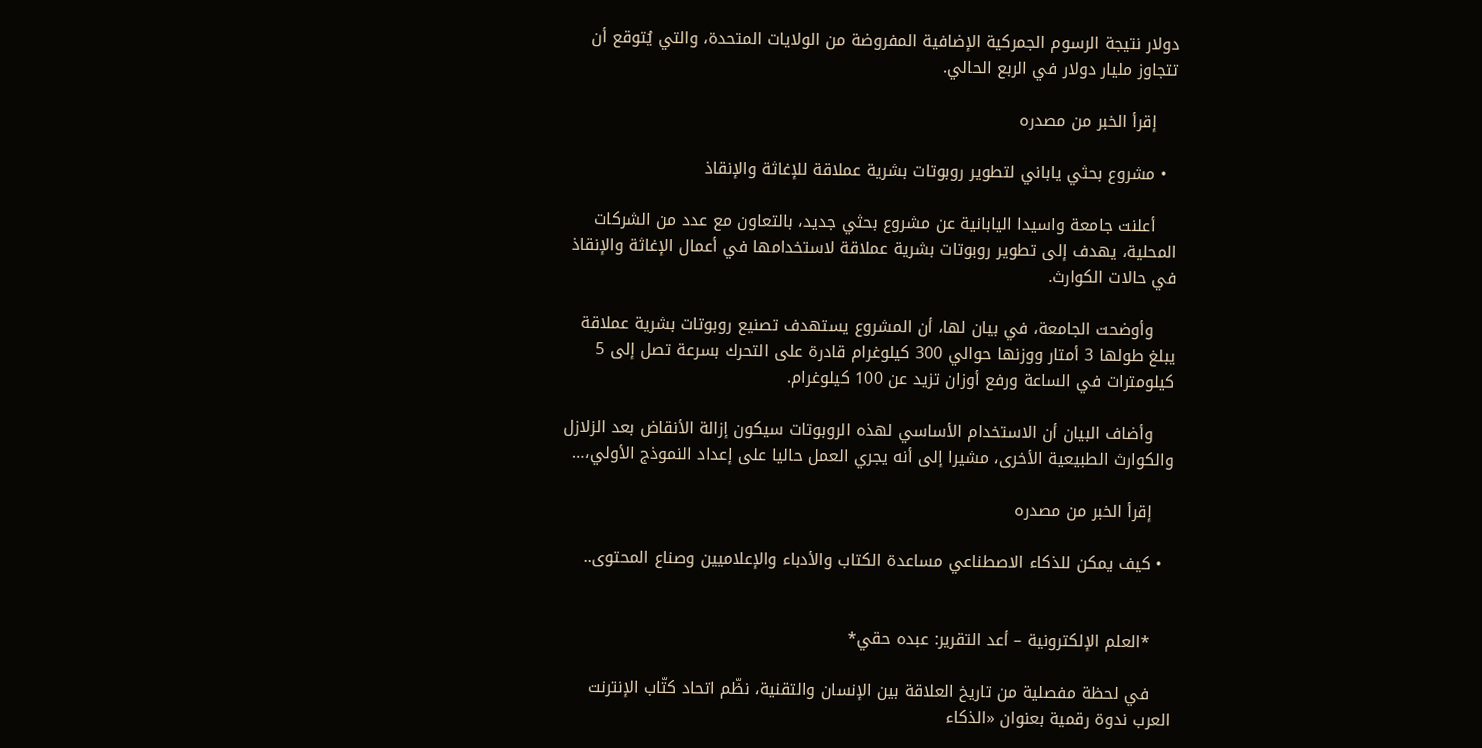دولار نتيجة الرسوم الجمركية الإضافية المفروضة من الولايات المتحدة، والتي يُتوقع أن تتجاوز مليار دولار في الربع الحالي.

    إقرأ الخبر من مصدره

  • مشروع بحثي ياباني لتطوير روبوتات بشرية عملاقة للإغاثة والإنقاذ

    أعلنت جامعة واسيدا اليابانية عن مشروع بحثي جديد، بالتعاون مع عدد من الشركات المحلية، يهدف إلى تطوير روبوتات بشرية عملاقة لاستخدامها في أعمال الإغاثة والإنقاذ في حالات الكوارث.

    وأوضحت الجامعة، في بيان لها، أن المشروع يستهدف تصنيع روبوتات بشرية عملاقة يبلغ طولها 3 أمتار ووزنها حوالي 300 كيلوغرام قادرة على التحرك بسرعة تصل إلى 5 كيلومترات في الساعة ورفع أوزان تزيد عن 100 كيلوغرام.

    وأضاف البيان أن الاستخدام الأساسي لهذه الروبوتات سيكون إزالة الأنقاض بعد الزلازل والكوارث الطبيعية الأخرى، مشيرا إلى أنه يجري العمل حاليا على إعداد النموذج الأولي،…

    إقرأ الخبر من مصدره

  • كيف يمكن للذكاء الاصطناعي مساعدة الكتاب والأدباء والإعلاميين وصناع المحتوى..


    *العلم الإلكترونية – أعد التقرير: عبده حقي*

    في لحظة مفصلية من تاريخ العلاقة بين الإنسان والتقنية، نظّم اتحاد كتّاب الإنترنت العرب ندوة رقمية بعنوان «الذكاء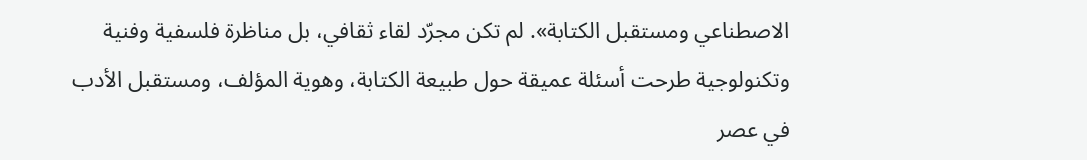الاصطناعي ومستقبل الكتابة». لم تكن مجرّد لقاء ثقافي، بل مناظرة فلسفية وفنية وتكنولوجية طرحت أسئلة عميقة حول طبيعة الكتابة، وهوية المؤلف، ومستقبل الأدب في عصر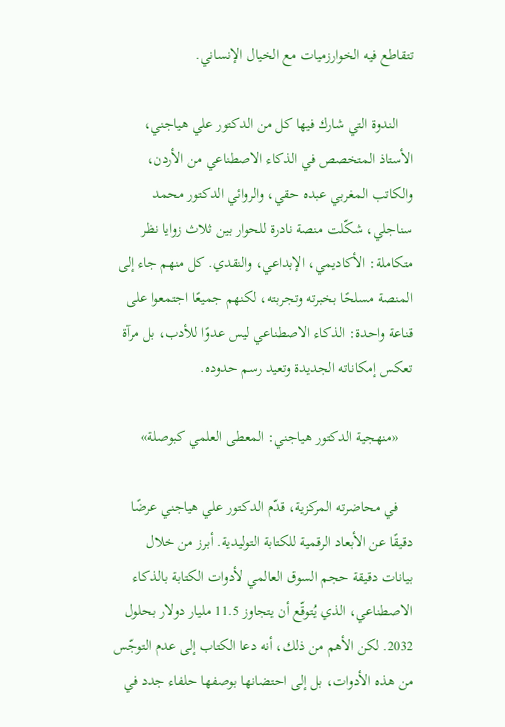تتقاطع فيه الخوارزميات مع الخيال الإنساني.

    الندوة التي شارك فيها كل من الدكتور علي هياجني، الأستاذ المتخصص في الذكاء الاصطناعي من الأردن، والكاتب المغربي عبده حقي، والروائي الدكتور محمد سناجلي، شكّلت منصة نادرة للحوار بين ثلاث زوايا نظر متكاملة: الأكاديمي، الإبداعي، والنقدي. كل منهم جاء إلى المنصة مسلحًا بخبرته وتجربته، لكنهم جميعًا اجتمعوا على قناعة واحدة: الذكاء الاصطناعي ليس عدوًا للأدب، بل مرآة تعكس إمكاناته الجديدة وتعيد رسم حدوده.

    «منهجية الدكتور هياجني: المعطى العلمي كبوصلة»

    في محاضرته المركزية، قدّم الدكتور علي هياجني عرضًا دقيقًا عن الأبعاد الرقمية للكتابة التوليدية. أبرز من خلال بيانات دقيقة حجم السوق العالمي لأدوات الكتابة بالذكاء الاصطناعي، الذي يُتوقّع أن يتجاوز 11.5 مليار دولار بحلول 2032. لكن الأهم من ذلك، أنه دعا الكتاب إلى عدم التوجّس من هذه الأدوات، بل إلى احتضانها بوصفها حلفاء جدد في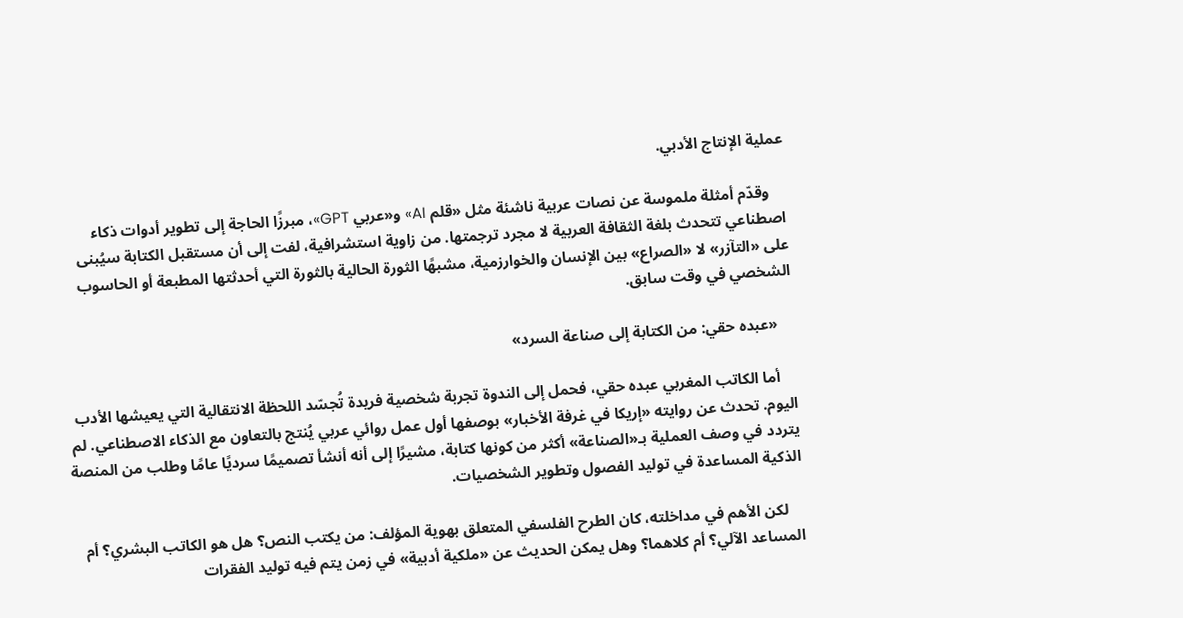عملية الإنتاج الأدبي.

    وقدّم أمثلة ملموسة عن نصات عربية ناشئة مثل «قلم AI» و«عربي GPT»، مبرزًا الحاجة إلى تطوير أدوات ذكاء اصطناعي تتحدث بلغة الثقافة العربية لا مجرد ترجمتها. من زاوية استشرافية، لفت إلى أن مستقبل الكتابة سيُبنى على «التآزر» لا «الصراع» بين الإنسان والخوارزمية، مشبهًا الثورة الحالية بالثورة التي أحدثتها المطبعة أو الحاسوب الشخصي في وقت سابق.

    «عبده حقي: من الكتابة إلى صناعة السرد»

    أما الكاتب المغربي عبده حقي، فحمل إلى الندوة تجربة شخصية فريدة تُجسّد اللحظة الانتقالية التي يعيشها الأدب اليوم. تحدث عن روايته «إريكا في غرفة الأخبار» بوصفها أول عمل روائي عربي يُنتج بالتعاون مع الذكاء الاصطناعي. لم يتردد في وصف العملية بـ«الصناعة» أكثر من كونها كتابة، مشيرًا إلى أنه أنشأ تصميمًا سرديًا عامًا وطلب من المنصة الذكية المساعدة في توليد الفصول وتطوير الشخصيات.

    لكن الأهم في مداخلته، كان الطرح الفلسفي المتعلق بهوية المؤلف: من يكتب النص؟ هل هو الكاتب البشري؟ أم المساعد الآلي؟ أم كلاهما؟ وهل يمكن الحديث عن «ملكية أدبية» في زمن يتم فيه توليد الفقرات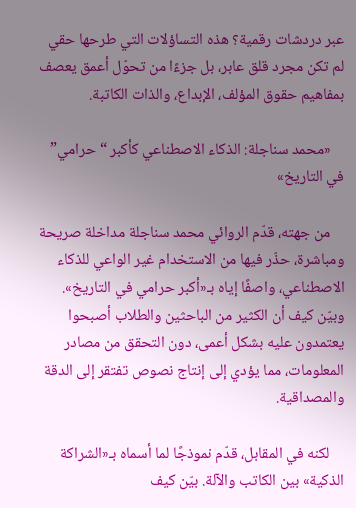عبر دردشات رقمية؟ هذه التساؤلات التي طرحها حقي لم تكن مجرد قلق عابر، بل جزءًا من تحوّل أعمق يعصف بمفاهيم حقوق المؤلف، الإبداع، والذات الكاتبة.

    «محمد سناجلة: الذكاء الاصطناعي كأكبر “حرامي” في التاريخ»

    من جهته، قدّم الروائي محمد سناجلة مداخلة صريحة ومباشرة، حذّر فيها من الاستخدام غير الواعي للذكاء الاصطناعي، واصفًا إياه بـ«أكبر حرامي في التاريخ». وبيّن كيف أن الكثير من الباحثين والطلاب أصبحوا يعتمدون عليه بشكل أعمى، دون التحقق من مصادر المعلومات، مما يؤدي إلى إنتاج نصوص تفتقر إلى الدقة والمصداقية.

    لكنه في المقابل، قدّم نموذجًا لما أسماه بـ«الشراكة الذكية» بين الكاتب والآلة. بيّن كيف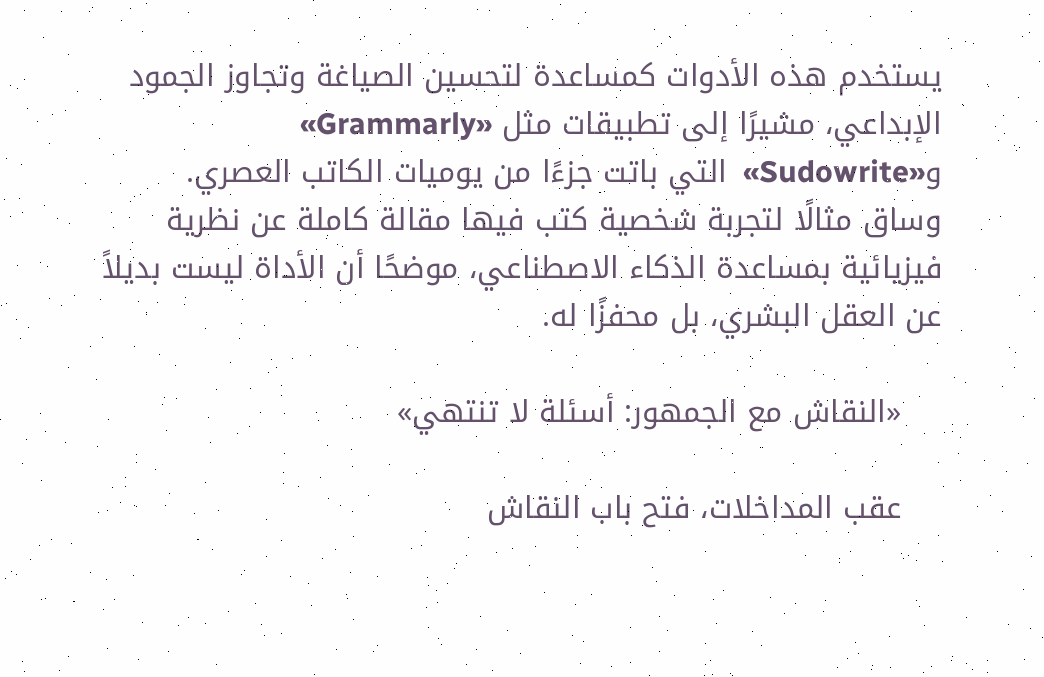يستخدم هذه الأدوات كمساعدة لتحسين الصياغة وتجاوز الجمود الإبداعي، مشيرًا إلى تطبيقات مثل «Grammarly» و«Sudowrite»  التي باتت جزءًا من يوميات الكاتب العصري. وساق مثالًا لتجربة شخصية كتب فيها مقالة كاملة عن نظرية فيزيائية بمساعدة الذكاء الاصطناعي، موضحًا أن الأداة ليست بديلاً عن العقل البشري، بل محفزًا له.

    «النقاش مع الجمهور: أسئلة لا تنتهي»

    عقب المداخلات، فتح باب النقاش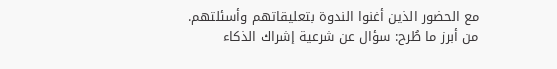مع الحضور الذين أغنوا الندوة بتعليقاتهم وأسئلتهم. من أبرز ما طُرح: سؤال عن شرعية إشراك الذكاء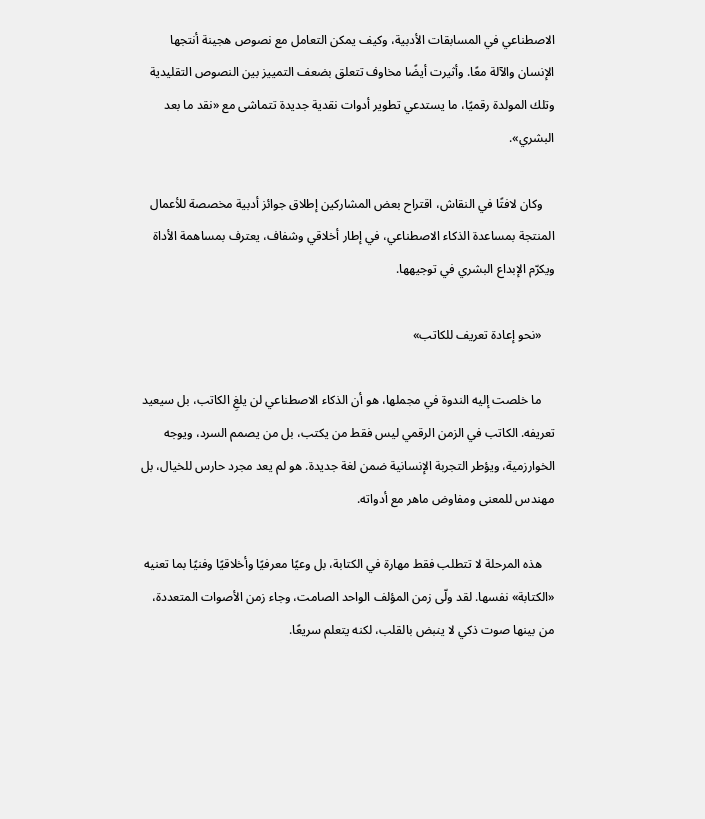الاصطناعي في المسابقات الأدبية، وكيف يمكن التعامل مع نصوص هجينة أنتجها الإنسان والآلة معًا. وأثيرت أيضًا مخاوف تتعلق بضعف التمييز بين النصوص التقليدية وتلك المولدة رقميًا، ما يستدعي تطوير أدوات نقدية جديدة تتماشى مع «نقد ما بعد البشري».

    وكان لافتًا في النقاش، اقتراح بعض المشاركين إطلاق جوائز أدبية مخصصة للأعمال المنتجة بمساعدة الذكاء الاصطناعي، في إطار أخلاقي وشفاف، يعترف بمساهمة الأداة ويكرّم الإبداع البشري في توجيهها.

    «نحو إعادة تعريف للكاتب»

    ما خلصت إليه الندوة في مجملها، هو أن الذكاء الاصطناعي لن يلغِ الكاتب، بل سيعيد تعريفه. الكاتب في الزمن الرقمي ليس فقط من يكتب، بل من يصمم السرد، ويوجه الخوارزمية، ويؤطر التجربة الإنسانية ضمن لغة جديدة. هو لم يعد مجرد حارس للخيال، بل مهندس للمعنى ومفاوض ماهر مع أدواته.

    هذه المرحلة لا تتطلب فقط مهارة في الكتابة، بل وعيًا معرفيًا وأخلاقيًا وفنيًا بما تعنيه «الكتابة» نفسها. لقد ولّى زمن المؤلف الواحد الصامت، وجاء زمن الأصوات المتعددة، من بينها صوت ذكي لا ينبض بالقلب، لكنه يتعلم سريعًا.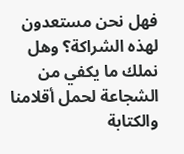فهل نحن مستعدون لهذه الشراكة؟ وهل نملك ما يكفي من الشجاعة لحمل أقلامنا والكتابة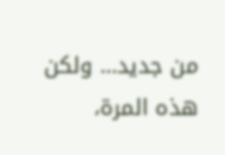من جديد… ولكن هذه المرة،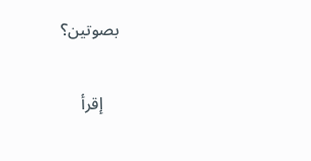بصوتين؟

    إقرأ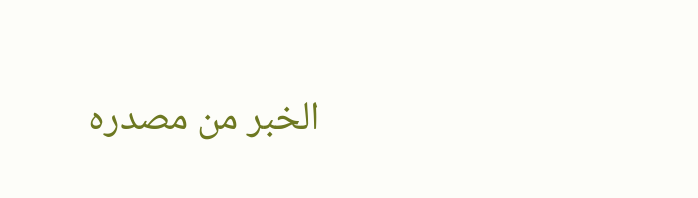الخبر من مصدره